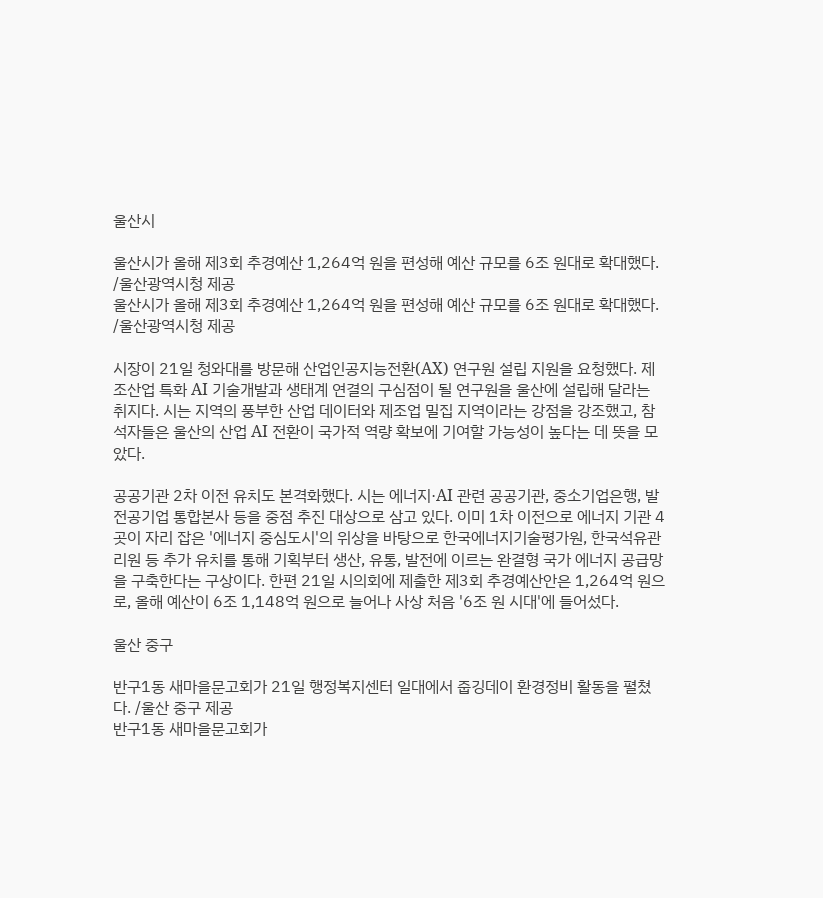울산시

울산시가 올해 제3회 추경예산 1,264억 원을 편성해 예산 규모를 6조 원대로 확대했다. /울산광역시청 제공
울산시가 올해 제3회 추경예산 1,264억 원을 편성해 예산 규모를 6조 원대로 확대했다. /울산광역시청 제공

시장이 21일 청와대를 방문해 산업인공지능전환(AX) 연구원 설립 지원을 요청했다. 제조산업 특화 AI 기술개발과 생태계 연결의 구심점이 될 연구원을 울산에 설립해 달라는 취지다. 시는 지역의 풍부한 산업 데이터와 제조업 밀집 지역이라는 강점을 강조했고, 참석자들은 울산의 산업 AI 전환이 국가적 역량 확보에 기여할 가능성이 높다는 데 뜻을 모았다.

공공기관 2차 이전 유치도 본격화했다. 시는 에너지·AI 관련 공공기관, 중소기업은행, 발전공기업 통합본사 등을 중점 추진 대상으로 삼고 있다. 이미 1차 이전으로 에너지 기관 4곳이 자리 잡은 '에너지 중심도시'의 위상을 바탕으로 한국에너지기술평가원, 한국석유관리원 등 추가 유치를 통해 기획부터 생산, 유통, 발전에 이르는 완결형 국가 에너지 공급망을 구축한다는 구상이다. 한편 21일 시의회에 제출한 제3회 추경예산안은 1,264억 원으로, 올해 예산이 6조 1,148억 원으로 늘어나 사상 처음 '6조 원 시대'에 들어섰다.

울산 중구

반구1동 새마을문고회가 21일 행정복지센터 일대에서 줍깅데이 환경정비 활동을 펼쳤다. /울산 중구 제공
반구1동 새마을문고회가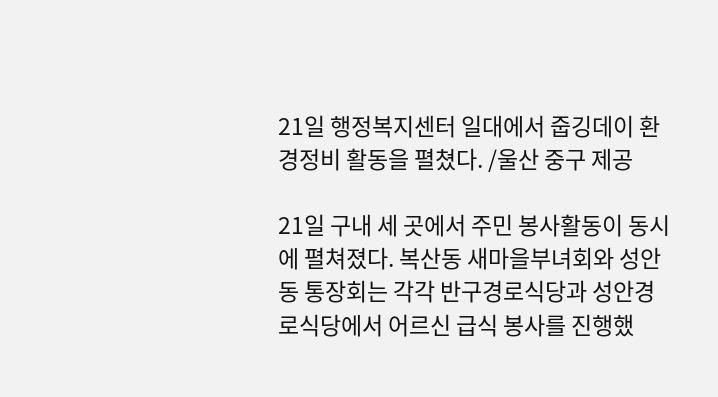21일 행정복지센터 일대에서 줍깅데이 환경정비 활동을 펼쳤다. /울산 중구 제공

21일 구내 세 곳에서 주민 봉사활동이 동시에 펼쳐졌다. 복산동 새마을부녀회와 성안동 통장회는 각각 반구경로식당과 성안경로식당에서 어르신 급식 봉사를 진행했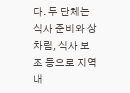다. 두 단체는 식사 준비와 상차림, 식사 보조 등으로 지역 내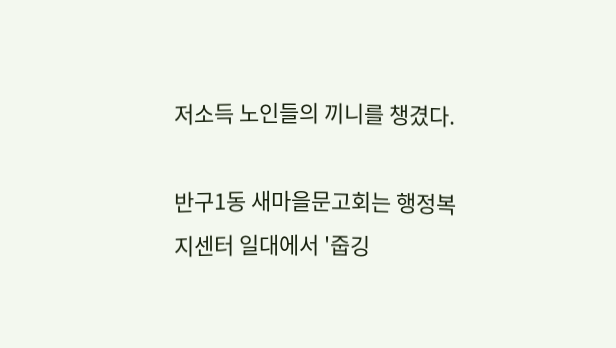저소득 노인들의 끼니를 챙겼다.

반구1동 새마을문고회는 행정복지센터 일대에서 '줍깅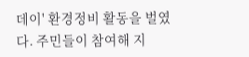데이' 환경정비 활동을 벌였다. 주민들이 참여해 지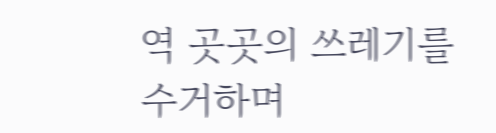역 곳곳의 쓰레기를 수거하며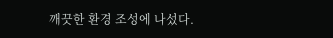깨끗한 환경 조성에 나섰다.